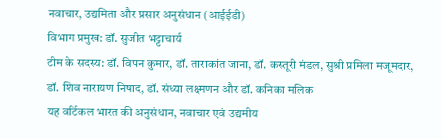नवाचार, उद्यमिता और प्रसार अनुसंधान (आईईडी)
विभाग प्रमुख: डॉ. सुजीत भट्टाचार्य
टीम के सदस्य: डॉ. विपन कुमार, डॉ. ताराकांत जाना, डॉ. कस्तूरी मंडल, सुश्री प्रमिला मजूमदार, डॉ. शिव नारायण निषाद, डॉ. संध्या लक्ष्मणन और डॉ. कनिका मलिक
यह वर्टिकल भारत की अनुसंधान, नवाचार एवं उद्यमीय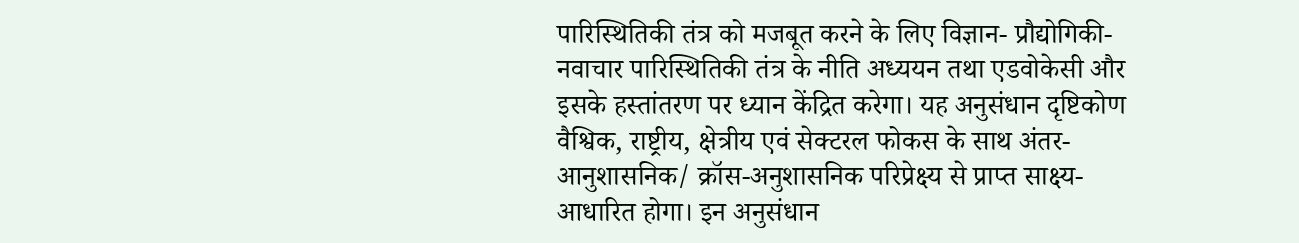पारिस्थितिकी तंत्र को मजबूत करने के लिए विज्ञान- प्रौद्योगिकी-नवाचार पारिस्थितिकी तंत्र के नीति अध्ययन तथा एडवोकेसी और इसके हस्तांतरण पर ध्यान केंद्रित करेगा। यह अनुसंधान दृष्टिकोण वैश्विक, राष्ट्रीय, क्षेत्रीय एवं सेक्टरल फोकस के साथ अंतर- आनुशासनिक/ क्रॉस-अनुशासनिक परिप्रेक्ष्य से प्राप्त साक्ष्य-आधारित होगा। इन अनुसंधान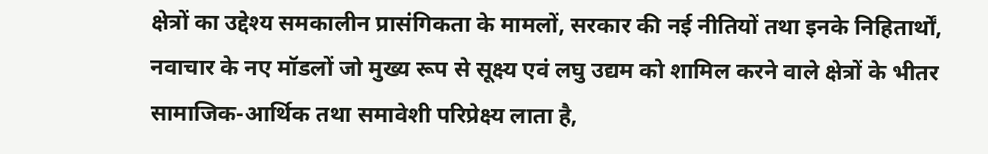क्षेत्रों का उद्देश्य समकालीन प्रासंगिकता के मामलों, सरकार की नई नीतियों तथा इनके निहितार्थों, नवाचार के नए मॉडलों जो मुख्य रूप से सूक्ष्य एवं लघु उद्यम को शामिल करने वाले क्षेत्रों के भीतर सामाजिक-आर्थिक तथा समावेशी परिप्रेक्ष्य लाता है,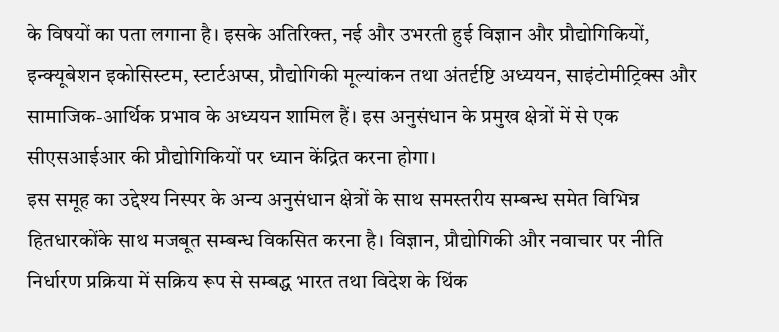के विषयों का पता लगाना है। इसके अतिरिक्त, नई और उभरती हुई विज्ञान और प्रौद्योगिकियों, इन्क्यूबेशन इकोसिस्टम, स्टार्टअप्स, प्रौद्योगिकी मूल्यांकन तथा अंतर्दृष्टि अध्ययन, साइंटोमीट्रिक्स और सामाजिक-आर्थिक प्रभाव के अध्ययन शामिल हैं। इस अनुसंधान के प्रमुख क्षेत्रों में से एक सीएसआईआर की प्रौद्योगिकियों पर ध्यान केंद्रित करना होगा।
इस समूह का उद्देश्य निस्पर के अन्य अनुसंधान क्षेत्रों के साथ समस्तरीय सम्बन्ध समेत विभिन्न हितधारकोंके साथ मजबूत सम्बन्ध विकसित करना है। विज्ञान, प्रौद्योगिकी और नवाचार पर नीति निर्धारण प्रक्रिया में सक्रिय रूप से सम्बद्ध भारत तथा विदेश के थिंक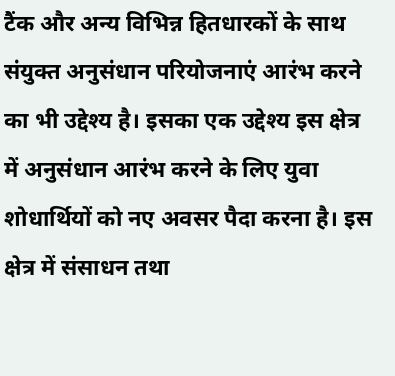टैंक और अन्य विभिन्न हितधारकों के साथ संयुक्त अनुसंधान परियोजनाएं आरंभ करने का भी उद्देश्य है। इसका एक उद्देश्य इस क्षेत्र में अनुसंधान आरंभ करने के लिए युवा शोधार्थियों को नए अवसर पैदा करना है। इस क्षेत्र में संसाधन तथा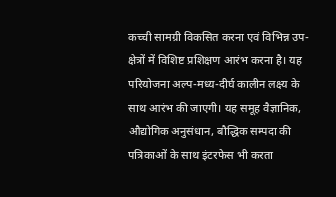कच्ची सामग्री विकसित करना एवं विभिन्न उप-क्षेत्रों में विशिष्ट प्रशिक्षण आरंभ करना है। यह परियोजना अल्प-मध्य-दीर्घ कालीन लक्ष्य के साथ आरंभ की जाएगी। यह समूह वैज्ञानिक, औद्योगिक अनुसंधान, बौद्धिक सम्पदा की पत्रिकाओं के साथ इंटरफेस भी करता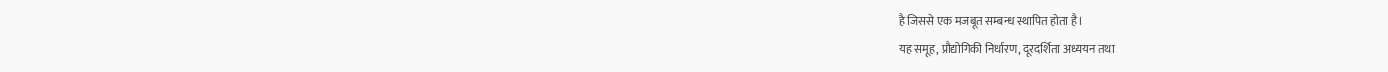है जिससे एक मजबूत सम्बन्ध स्थापित होता है।
यह समूह, प्रौद्योगिकी निर्धारण, दूरदर्शिता अध्ययन तथा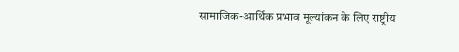सामाजिक-आर्थिक प्रभाव मूल्यांकन के लिए राष्ट्रीय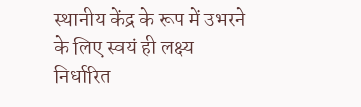स्थानीय केंद्र के रूप में उभरने के लिए स्वयं ही लक्ष्य निर्धारित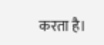करता है।